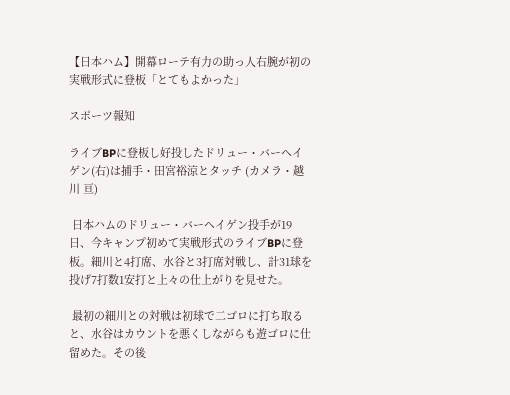【日本ハム】開幕ローテ有力の助っ人右腕が初の実戦形式に登板「とてもよかった」

スポーツ報知

ライブBPに登板し好投したドリュー・バーヘイゲン(右)は捕手・田宮裕涼とタッチ (カメラ・越川 亘)

 日本ハムのドリュー・バーヘイゲン投手が19日、今キャンプ初めて実戦形式のライブBPに登板。細川と4打席、水谷と3打席対戦し、計31球を投げ7打数1安打と上々の仕上がりを見せた。

 最初の細川との対戦は初球で二ゴロに打ち取ると、水谷はカウントを悪くしながらも遊ゴロに仕留めた。その後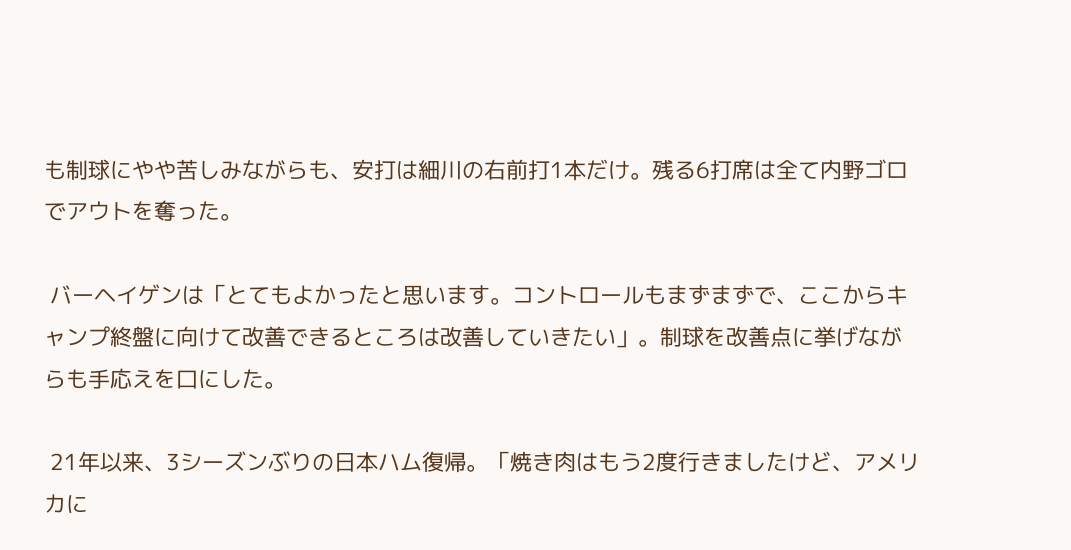も制球にやや苦しみながらも、安打は細川の右前打1本だけ。残る6打席は全て内野ゴロでアウトを奪った。

 バーヘイゲンは「とてもよかったと思います。コントロールもまずまずで、ここからキャンプ終盤に向けて改善できるところは改善していきたい」。制球を改善点に挙げながらも手応えを口にした。

 21年以来、3シーズンぶりの日本ハム復帰。「焼き肉はもう2度行きましたけど、アメリカに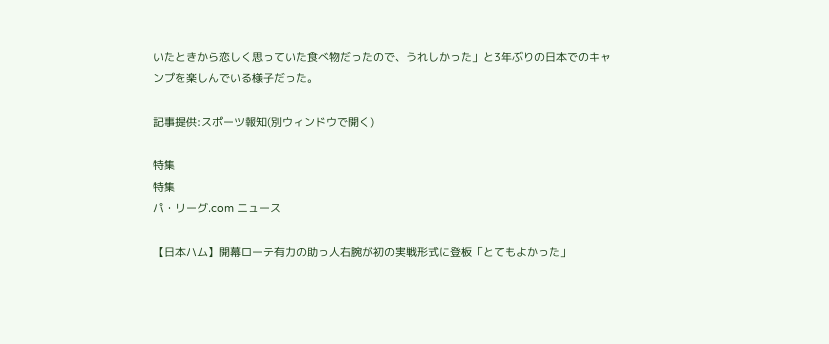いたときから恋しく思っていた食べ物だったので、うれしかった」と3年ぶりの日本でのキャンプを楽しんでいる様子だった。

記事提供:スポーツ報知(別ウィンドウで開く)

特集
特集
パ・リーグ.com ニュース

【日本ハム】開幕ローテ有力の助っ人右腕が初の実戦形式に登板「とてもよかった」